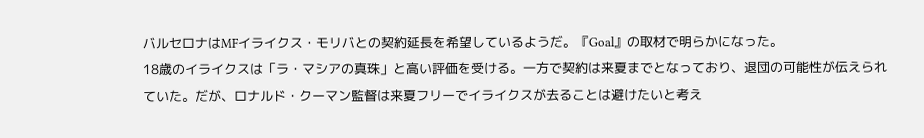バルセロナはMFイライクス・モリバとの契約延長を希望しているようだ。『Goal』の取材で明らかになった。
18歳のイライクスは「ラ・マシアの真珠」と高い評価を受ける。一方で契約は来夏までとなっており、退団の可能性が伝えられていた。だが、ロナルド・クーマン監督は来夏フリーでイライクスが去ることは避けたいと考え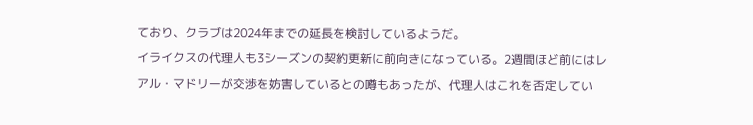ており、クラブは2024年までの延長を検討しているようだ。
イライクスの代理人も3シーズンの契約更新に前向きになっている。2週間ほど前にはレアル・マドリーが交渉を妨害しているとの噂もあったが、代理人はこれを否定してい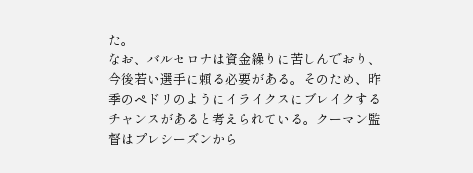た。
なお、バルセロナは資金繰りに苦しんでおり、今後若い選手に頼る必要がある。そのため、昨季のペドリのようにイライクスにブレイクするチャンスがあると考えられている。クーマン監督はプレシーズンから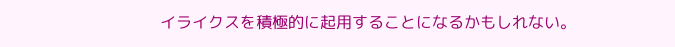イライクスを積極的に起用することになるかもしれない。